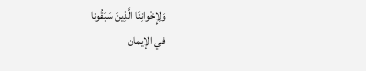وَلِإِخْوانِنَا الَّذِينَ سَبَقُونا
في الإيمان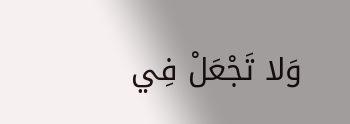وَلا تَجْعَلْ فِي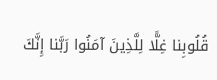قُلُوبِنا غِلًّا لِلَّذِينَ آمَنُوا رَبَّنا إِنَّكَ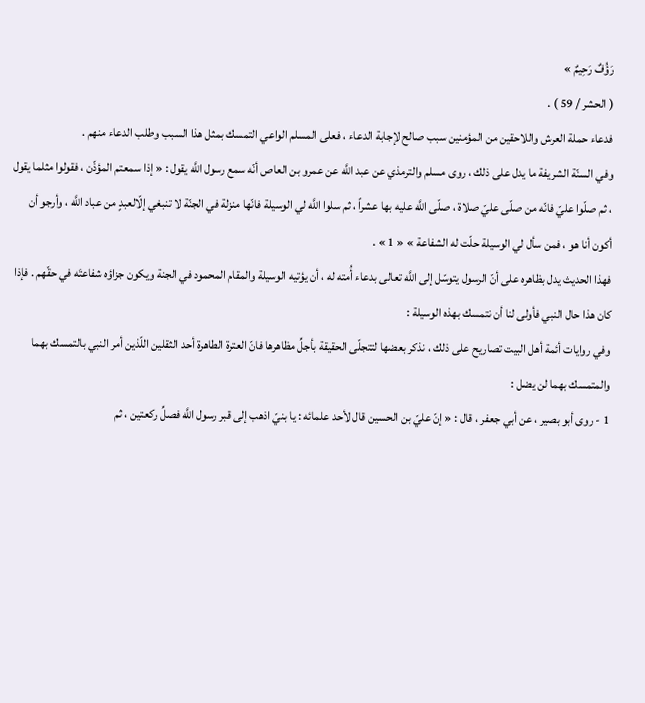رَؤُفٌ رَحِيمٌ »
( الحشر / 59 ) .
فدعاء حملة العرش واللاحقين من المؤمنين سبب صالح لإجابة الدعاء ، فعلى المسلم الواعي التمسك بمثل هذا السبب وطلب الدعاء منهم .
وفي السنّة الشريفة ما يدل على ذلك ، روى مسلم والترمذي عن عبد اللَّه عن عمرو بن العاص أنّه سمع رسول اللَّه يقول : « إذا سمعتم المؤذّن ، فقولوا مثلما يقول ، ثم صلّوا عليّ فانّه من صلّى عليّ صلاة ، صلّى اللَّه عليه بها عشراً ، ثم سلوا اللَّه لي الوسيلة فانّها منزلة في الجنّة لا تنبغي إلّالعبدٍ من عباد اللَّه ، وأرجو أن أكون أنا هو ، فمن سأل لي الوسيلة حلّت له الشفاعة » « 1 » .
فهذا الحديث يدل بظاهره على أنّ الرسول يتوسّل إلى اللَّه تعالى بدعاء أُمته له ، أن يؤتيه الوسيلة والمقام المحمود في الجنة ويكون جزاؤه شفاعتَه في حقّهم . فإذا كان هذا حال النبي فأولى لنا أن نتمسك بهذه الوسيلة :
وفي روايات أئمة أهل البيت تصاريح على ذلك ، نذكر بعضها لتتجلّى الحقيقة بأجلِّ مظاهرها فانّ العترة الطاهرة أحد الثقلين اللّذين أمر النبي بالتمسك بهما والمتمسك بهما لن يضل :
1 - روى أبو بصير ، عن أبي جعفر ، قال : « إنّ عليّ بن الحسين قال لأحد علمائه : يا بنيّ اذهب إلى قبر رسول اللَّه فصلِّ ركعتين ، ثم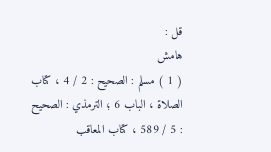قل :
هامش
( 1 ) مسلم : الصحيح : 2 / 4 ، كتاب الصلاة ، الباب 6 ؛ الترمذي : الصحيح : 5 / 589 ، كتاب المعاقب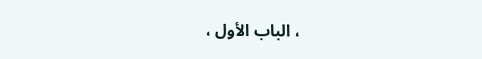، الباب الأول ،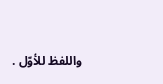واللفظ للأوّل .